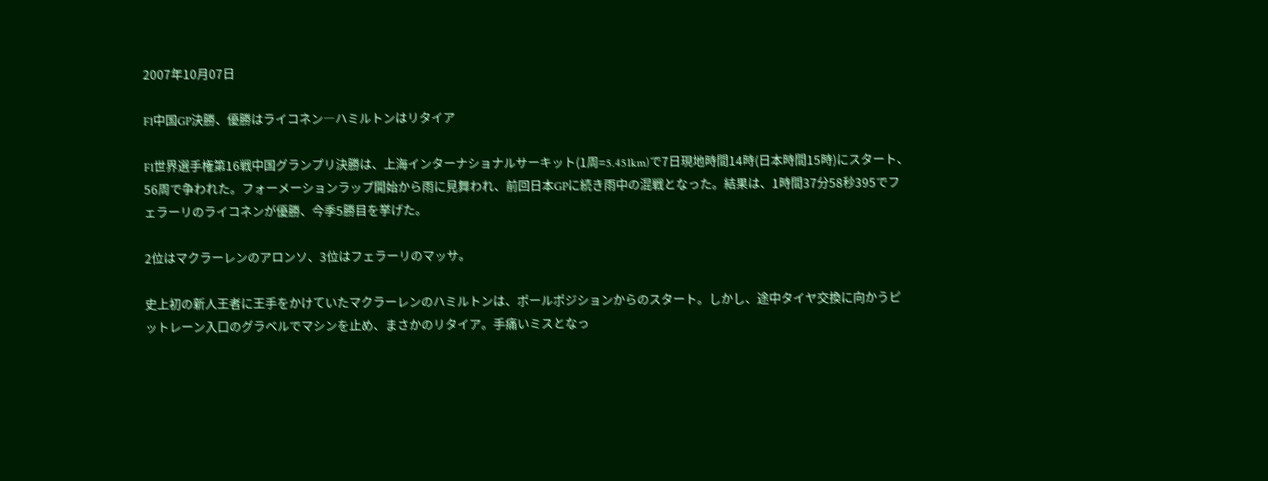2007年10月07日

F1中国GP決勝、優勝はライコネン―ハミルトンはリタイア

F1世界選手権第16戦中国グランプリ決勝は、上海インターナショナルサーキット(1周=5.451km)で7日現地時間14時(日本時間15時)にスタート、56周で争われた。フォーメーションラップ開始から雨に見舞われ、前回日本GPに続き雨中の混戦となった。結果は、1時間37分58秒395でフェラーリのライコネンが優勝、今季5勝目を挙げた。

2位はマクラーレンのアロンソ、3位はフェラーリのマッサ。

史上初の新人王者に王手をかけていたマクラーレンのハミルトンは、ポールポジションからのスタート。しかし、途中タイヤ交換に向かうピットレーン入口のグラベルでマシンを止め、まさかのリタイア。手痛いミスとなっ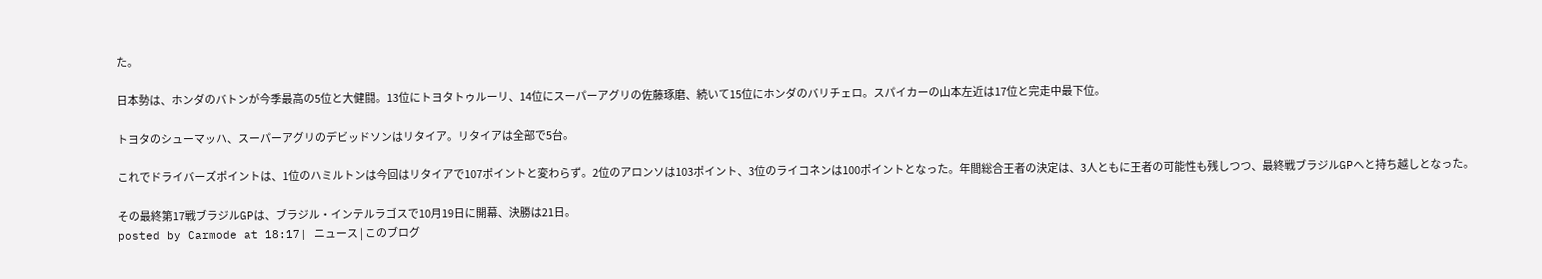た。

日本勢は、ホンダのバトンが今季最高の5位と大健闘。13位にトヨタトゥルーリ、14位にスーパーアグリの佐藤琢磨、続いて15位にホンダのバリチェロ。スパイカーの山本左近は17位と完走中最下位。

トヨタのシューマッハ、スーパーアグリのデビッドソンはリタイア。リタイアは全部で5台。

これでドライバーズポイントは、1位のハミルトンは今回はリタイアで107ポイントと変わらず。2位のアロンソは103ポイント、3位のライコネンは100ポイントとなった。年間総合王者の決定は、3人ともに王者の可能性も残しつつ、最終戦ブラジルGPへと持ち越しとなった。

その最終第17戦ブラジルGPは、ブラジル・インテルラゴスで10月19日に開幕、決勝は21日。
posted by Carmode at 18:17| ニュース | このブログ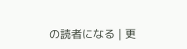の読者になる | 更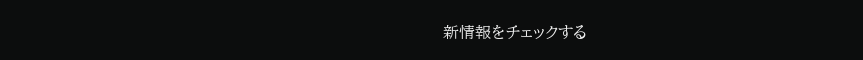新情報をチェックする